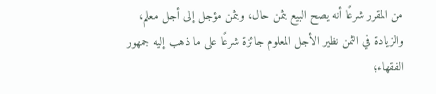من المقرر شرعًا أنه يصح البيع بثمن حال، وبثمن مؤجل إلى أجل معلم، والزيادة في الثمن نظير الأجل المعلوم جائزة شرعًا على ما ذهب إليه جمهور الفقهاء؛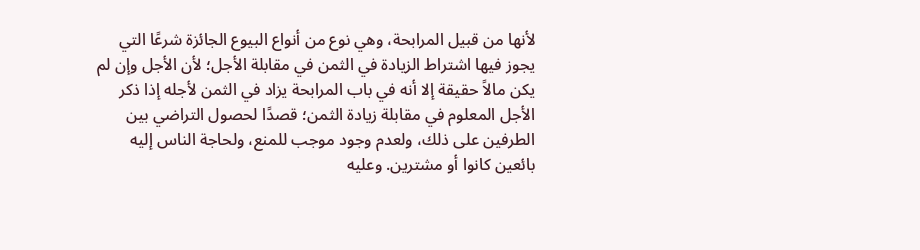لأنها من قبيل المرابحة، وهي نوع من أنواع البيوع الجائزة شرعًا التي يجوز فيها اشتراط الزيادة في الثمن في مقابلة الأجل؛ لأن الأجل وإن لم يكن مالاً حقيقة إلا أنه في باب المرابحة يزاد في الثمن لأجله إذا ذكر الأجل المعلوم في مقابلة زيادة الثمن؛ قصدًا لحصول التراضي بين الطرفين على ذلك، ولعدم وجود موجب للمنع، ولحاجة الناس إليه بائعين كانوا أو مشترين. وعليه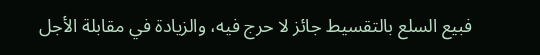فبيع السلع بالتقسيط جائز لا حرج فيه، والزيادة في مقابلة الأجل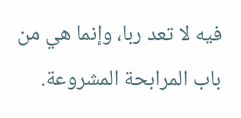فيه لا تعد ربا، وإنما هي من باب المرابحة المشروعة.